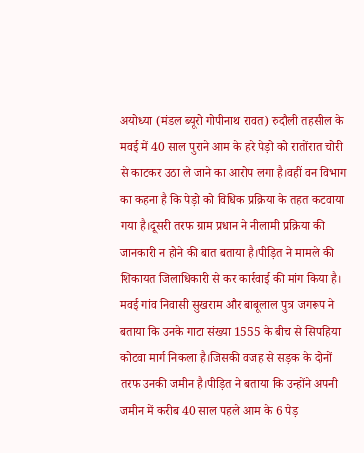अयोध्या (मंडल ब्यूरो गोपीनाथ रावत) रुदौली तहसील के मवई में 40 साल पुराने आम के हरे पेड़ो को रातोंरात चोरी से काटकर उठा ले जाने का आरोप लगा है।वहीं वन विभाग का कहना है कि पेड़ो को विधिक प्रक्रिया के तहत कटवाया गया है।दूसरी तरफ ग्राम प्रधान ने नीलामी प्रक्रिया की जानकारी न होने की बात बताया है।पीड़ित ने मामले की शिकायत जिलाधिकारी से कर कार्रवाई की मांग किया है। मवई गांव निवासी सुखराम और बाबूलाल पुत्र जगरूप ने बताया कि उनके गाटा संख्या 1555 के बीच से सिपहिया कोटवा मार्ग निकला है।जिसकी वजह से सड़क के दोनों तरफ उनकी जमीन है।पीड़ित ने बताया कि उन्होंने अपनी जमीन में करीब 40 साल पहले आम के 6 पेड़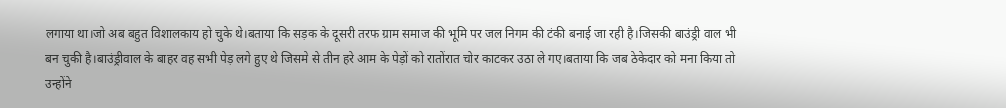लगाया था।जो अब बहुत विशालकाय हो चुके थे।बताया कि सड़क के दूसरी तरफ ग्राम समाज की भूमि पर जल निगम की टंकी बनाई जा रही है।जिसकी बाउंड्री वाल भी बन चुकी है।बाउंड्रीवाल के बाहर वह सभी पेड़ लगे हुए थे जिसमे से तीन हरे आम के पेड़ों को रातोंरात चोर काटकर उठा ले गए।बताया कि जब ठेकेदार को मना किया तो उन्होंने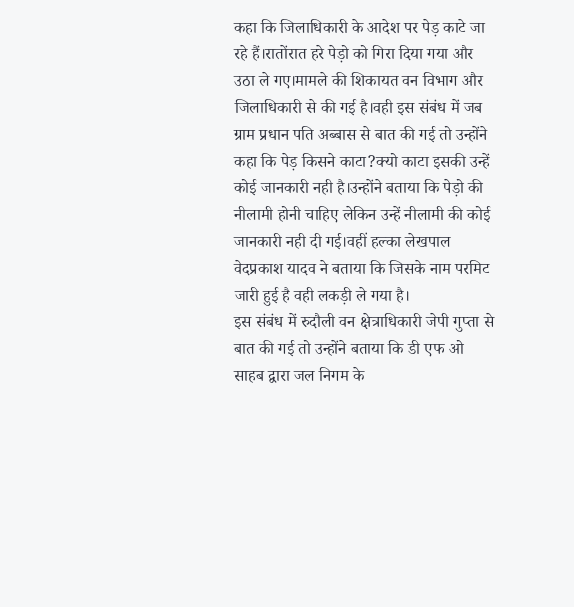कहा कि जिलाधिकारी के आदेश पर पेड़ काटे जा रहे हैं।रातोंरात हरे पेड़ो को गिरा दिया गया और उठा ले गए।मामले की शिकायत वन विभाग और जिलाधिकारी से की गई है।वही इस संबंध में जब ग्राम प्रधान पति अब्बास से बात की गई तो उन्होंने कहा कि पेड़ किसने काटा?क्यो काटा इसकी उन्हें कोई जानकारी नही है।उन्होंने बताया कि पेड़ो की नीलामी होनी चाहिए लेकिन उन्हें नीलामी की कोई जानकारी नही दी गई।वहीं हल्का लेखपाल वेदप्रकाश यादव ने बताया कि जिसके नाम परमिट जारी हुई है वही लकड़ी ले गया है।
इस संबंध में रुदौली वन क्षेत्राधिकारी जेपी गुप्ता से बात की गई तो उन्होंने बताया कि डी एफ ओ साहब द्वारा जल निगम के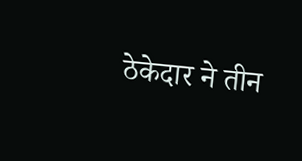ठेकेदार ने तीन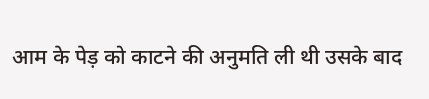आम के पेड़ को काटने की अनुमति ली थी उसके बाद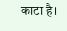काटा है।